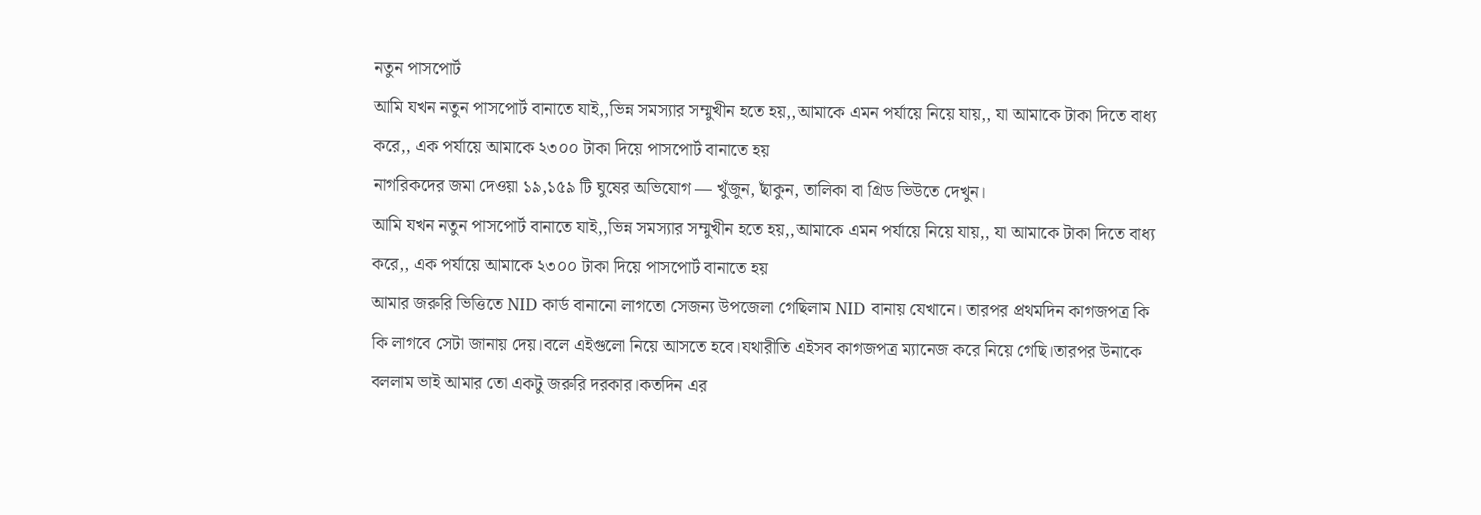নতুন পাসপোর্ট
আমি যখন নতুন পাসপোর্ট বানাতে যাই,,ভিন্ন সমস্যার সম্মুখীন হতে হয়,,আমাকে এমন পর্যায়ে নিয়ে যায়,, যা আমাকে টাকা দিতে বাধ্য করে,, এক পর্যায়ে আমাকে ২৩০০ টাকা দিয়ে পাসপোর্ট বানাতে হয়
নাগরিকদের জমা দেওয়া ১৯,১৫৯ টি ঘুষের অভিযোগ — খুঁজুন, ছাঁকুন, তালিকা বা গ্রিড ভিউতে দেখুন।
আমি যখন নতুন পাসপোর্ট বানাতে যাই,,ভিন্ন সমস্যার সম্মুখীন হতে হয়,,আমাকে এমন পর্যায়ে নিয়ে যায়,, যা আমাকে টাকা দিতে বাধ্য করে,, এক পর্যায়ে আমাকে ২৩০০ টাকা দিয়ে পাসপোর্ট বানাতে হয়
আমার জরুরি ভিত্তিতে NID কার্ড বানানো লাগতো সেজন্য উপজেলা গেছিলাম NID বানায় যেখানে। তারপর প্রথমদিন কাগজপত্র কি কি লাগবে সেটা জানায় দেয়।বলে এইগুলো নিয়ে আসতে হবে।যথারীতি এইসব কাগজপত্র ম্যানেজ করে নিয়ে গেছি।তারপর উনাকে বললাম ভাই আমার তো একটু জরুরি দরকার।কতদিন এর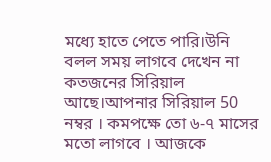মধ্যে হাতে পেতে পারি।উনি বলল সময় লাগবে দেখেন না কতজনের সিরিয়াল আছে।আপনার সিরিয়াল 50 নম্বর । কমপক্ষে তো ৬-৭ মাসের মতো লাগবে । আজকে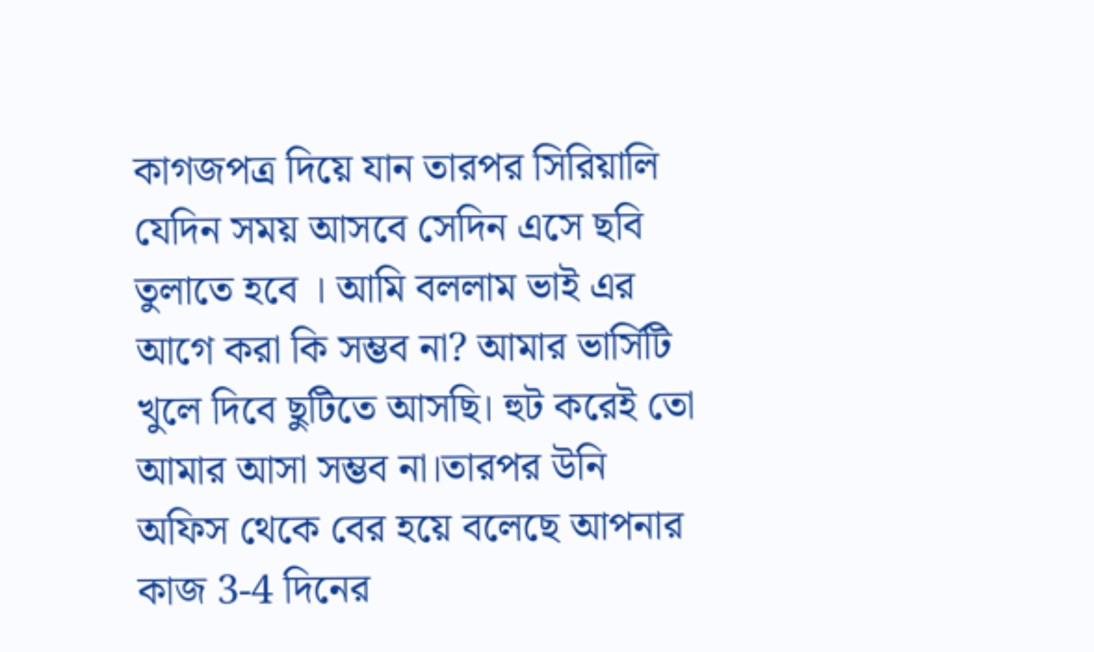কাগজপত্র দিয়ে যান তারপর সিরিয়ালি যেদিন সময় আসবে সেদিন এসে ছবি তুলাতে হবে । আমি বললাম ভাই এর আগে করা কি সম্ভব না? আমার ভার্সিটি খুলে দিবে ছুটিতে আসছি। হুট করেই তো আমার আসা সম্ভব না।তারপর উনি অফিস থেকে বের হয়ে বলেছে আপনার কাজ 3-4 দিনের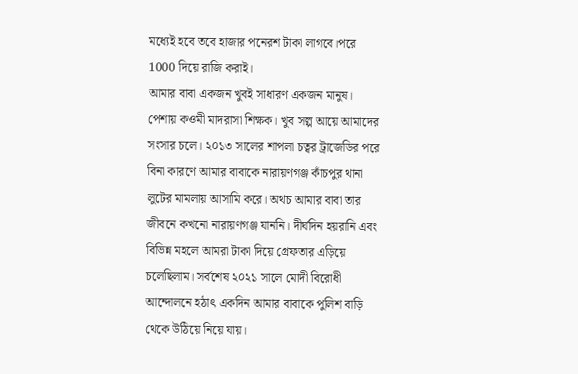মধ্যেই হবে তবে হাজার পনেরশ টাকা লাগবে।পরে 1000 দিয়ে রাজি করাই।
আমার বাবা একজন খুবই সাধারণ একজন মানুষ। পেশায় কওমী মাদরাসা শিক্ষক। খুব সল্প আয়ে আমাদের সংসার চলে। ২০১৩ সালের শাপলা চত্বর ট্রাজেডির পরে বিনা কারণে আমার বাবাকে নারায়ণগঞ্জ কাঁচপুর থানা লুটের মামলায় আসামি করে। অথচ আমার বাবা তার জীবনে কখনো নারায়ণগঞ্জ যাননি। দীর্ঘদিন হয়রানি এবং বিভিন্ন মহলে আমরা টাকা দিয়ে গ্রেফতার এড়িয়ে চলেছিলাম। সর্বশেষ ২০২১ সালে মোদী বিরোধী আন্দোলনে হঠাৎ একদিন আমার বাবাকে পুলিশ বাড়ি থেকে উঠিয়ে নিয়ে যায়।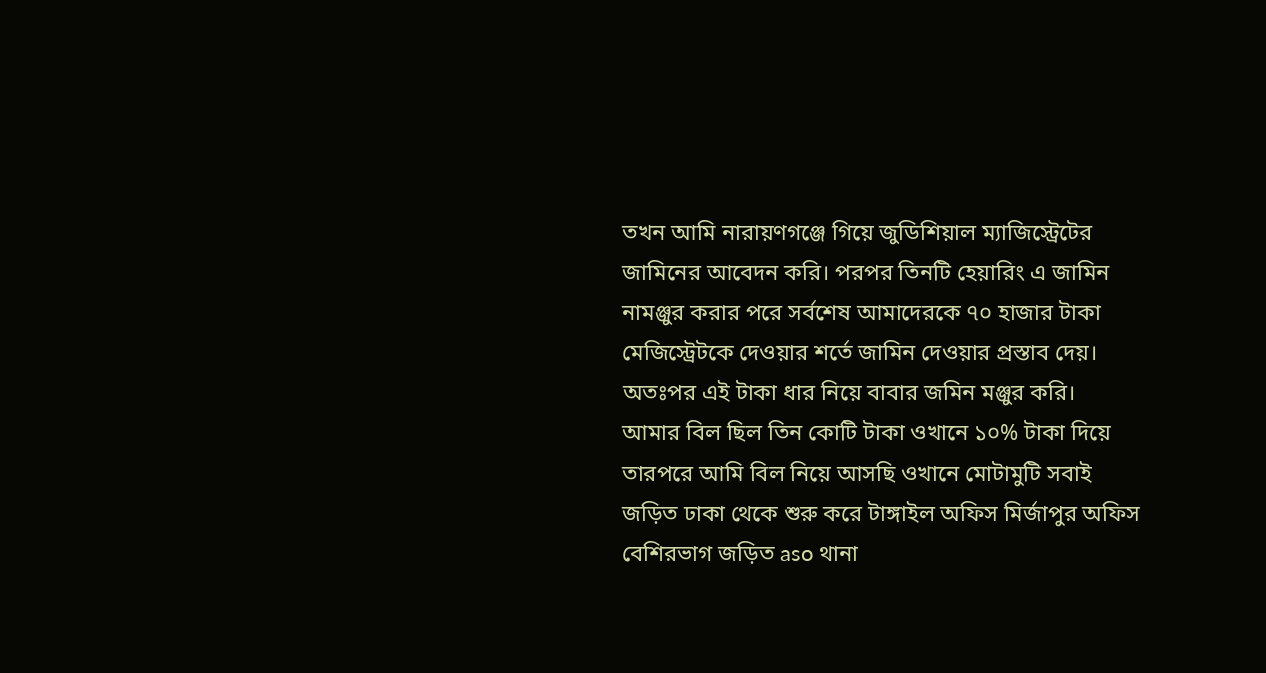তখন আমি নারায়ণগঞ্জে গিয়ে জুডিশিয়াল ম্যাজিস্ট্রেটের জামিনের আবেদন করি। পরপর তিনটি হেয়ারিং এ জামিন নামঞ্জুর করার পরে সর্বশেষ আমাদেরকে ৭০ হাজার টাকা মেজিস্ট্রেটকে দেওয়ার শর্তে জামিন দেওয়ার প্রস্তাব দেয়। অতঃপর এই টাকা ধার নিয়ে বাবার জমিন মঞ্জুর করি।
আমার বিল ছিল তিন কোটি টাকা ওখানে ১০% টাকা দিয়ে তারপরে আমি বিল নিয়ে আসছি ওখানে মোটামুটি সবাই জড়িত ঢাকা থেকে শুরু করে টাঙ্গাইল অফিস মির্জাপুর অফিস বেশিরভাগ জড়িত aso থানা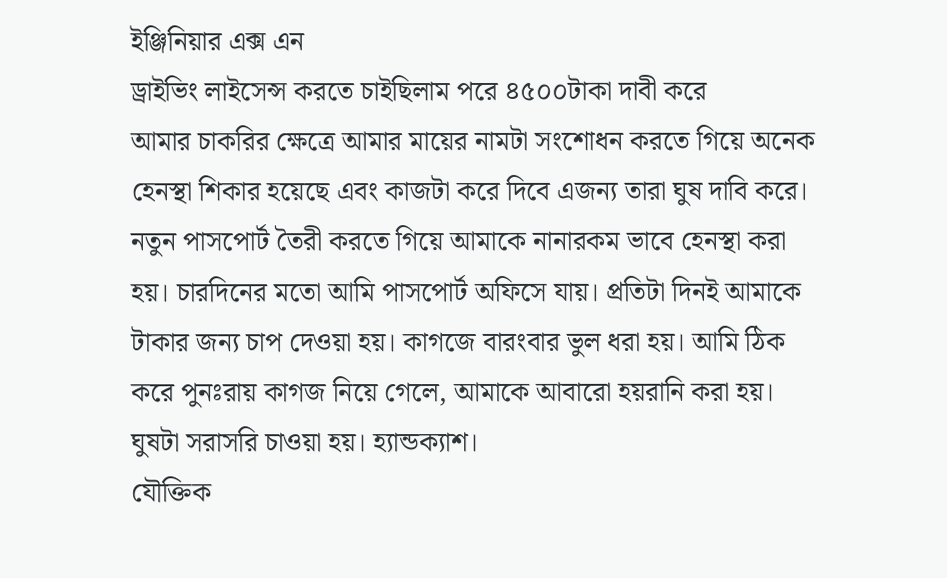ইঞ্জিনিয়ার এক্স এন
ড্রাইভিং লাইসেন্স করতে চাইছিলাম পরে ৪৫০০টাকা দাবী করে
আমার চাকরির ক্ষেত্রে আমার মায়ের নামটা সংশোধন করতে গিয়ে অনেক হেনস্থা শিকার হয়েছে এবং কাজটা করে দিবে এজন্য তারা ঘুষ দাবি করে।
নতুন পাসপোর্ট তৈরী করতে গিয়ে আমাকে নানারকম ভাবে হেনস্থা করা হয়। চারদিনের মতো আমি পাসপোর্ট অফিসে যায়। প্রতিটা দিনই আমাকে টাকার জন্য চাপ দেওয়া হয়। কাগজে বারংবার ভুল ধরা হয়। আমি ঠিক করে পুনঃরায় কাগজ নিয়ে গেলে, আমাকে আবারো হয়রানি করা হয়। ঘুষটা সরাসরি চাওয়া হয়। হ্যান্ডক্যাশ।
যৌক্তিক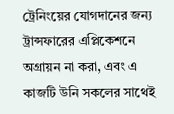ট্রেনিংয়ের যোগদানের জন্য ট্রান্সফারের এপ্লিকেশনে অগ্রায়ন না করা, এবং এ কাজটি উনি সকলের সাথেই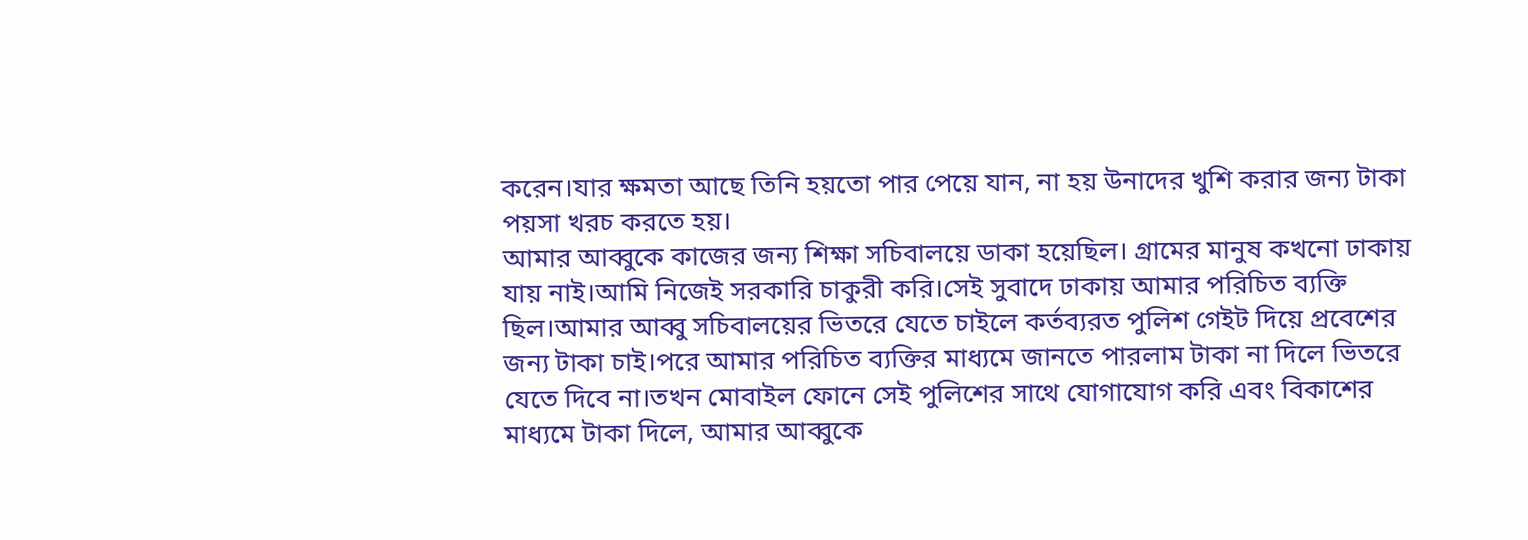করেন।যার ক্ষমতা আছে তিনি হয়তো পার পেয়ে যান, না হয় উনাদের খুশি করার জন্য টাকা পয়সা খরচ করতে হয়।
আমার আব্বুকে কাজের জন্য শিক্ষা সচিবালয়ে ডাকা হয়েছিল। গ্রামের মানুষ কখনো ঢাকায় যায় নাই।আমি নিজেই সরকারি চাকুরী করি।সেই সুবাদে ঢাকায় আমার পরিচিত ব্যক্তি ছিল।আমার আব্বু সচিবালয়ের ভিতরে যেতে চাইলে কর্তব্যরত পুলিশ গেইট দিয়ে প্রবেশের জন্য টাকা চাই।পরে আমার পরিচিত ব্যক্তির মাধ্যমে জানতে পারলাম টাকা না দিলে ভিতরে যেতে দিবে না।তখন মোবাইল ফোনে সেই পুলিশের সাথে যোগাযোগ করি এবং বিকাশের মাধ্যমে টাকা দিলে, আমার আব্বুকে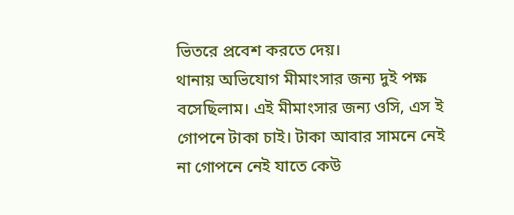ভিতরে প্রবেশ করতে দেয়।
থানায় অভিযোগ মীমাংসার জন্য দুই পক্ষ বসেছিলাম। এই মীমাংসার জন্য ওসি, এস ই গোপনে টাকা চাই। টাকা আবার সামনে নেই না গোপনে নেই যাতে কেউ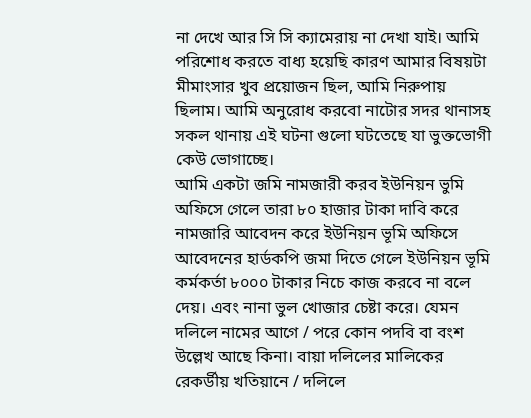না দেখে আর সি সি ক্যামেরায় না দেখা যাই। আমি পরিশোধ করতে বাধ্য হয়েছি কারণ আমার বিষয়টা মীমাংসার খুব প্রয়োজন ছিল, আমি নিরুপায় ছিলাম। আমি অনুরোধ করবো নাটোর সদর থানাসহ সকল থানায় এই ঘটনা গুলো ঘটতেছে যা ভুক্তভোগী কেউ ভোগাচ্ছে।
আমি একটা জমি নামজারী করব ইউনিয়ন ভুমি অফিসে গেলে তারা ৮০ হাজার টাকা দাবি করে
নামজারি আবেদন করে ইউনিয়ন ভূমি অফিসে আবেদনের হার্ডকপি জমা দিতে গেলে ইউনিয়ন ভূমি কর্মকর্তা ৮০০০ টাকার নিচে কাজ করবে না বলে দেয়। এবং নানা ভুল খোজার চেষ্টা করে। যেমন দলিলে নামের আগে / পরে কোন পদবি বা বংশ উল্লেখ আছে কিনা। বায়া দলিলের মালিকের রেকর্ডীয় খতিয়ানে / দলিলে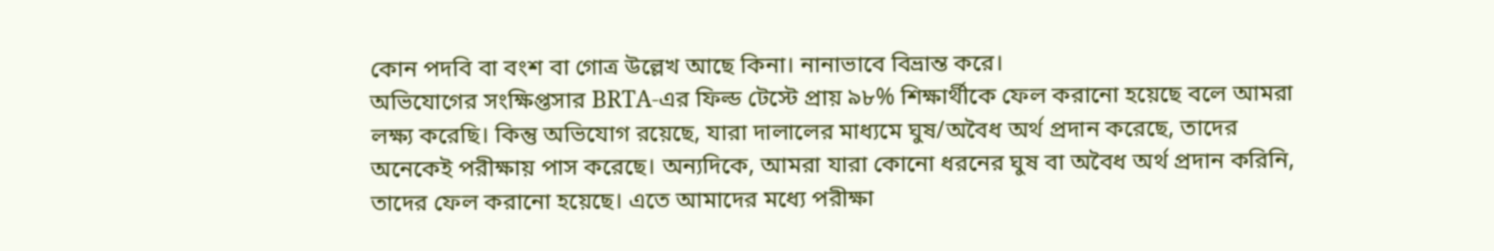কোন পদবি বা বংশ বা গোত্র উল্লেখ আছে কিনা। নানাভাবে বিভ্রান্ত করে।
অভিযোগের সংক্ষিপ্তসার BRTA-এর ফিল্ড টেস্টে প্রায় ৯৮% শিক্ষার্থীকে ফেল করানো হয়েছে বলে আমরা লক্ষ্য করেছি। কিন্তু অভিযোগ রয়েছে, যারা দালালের মাধ্যমে ঘুষ/অবৈধ অর্থ প্রদান করেছে, তাদের অনেকেই পরীক্ষায় পাস করেছে। অন্যদিকে, আমরা যারা কোনো ধরনের ঘুষ বা অবৈধ অর্থ প্রদান করিনি, তাদের ফেল করানো হয়েছে। এতে আমাদের মধ্যে পরীক্ষা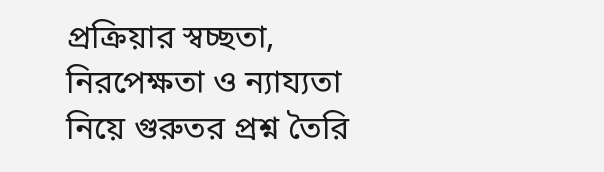প্রক্রিয়ার স্বচ্ছতা, নিরপেক্ষতা ও ন্যায্যতা নিয়ে গুরুতর প্রশ্ন তৈরি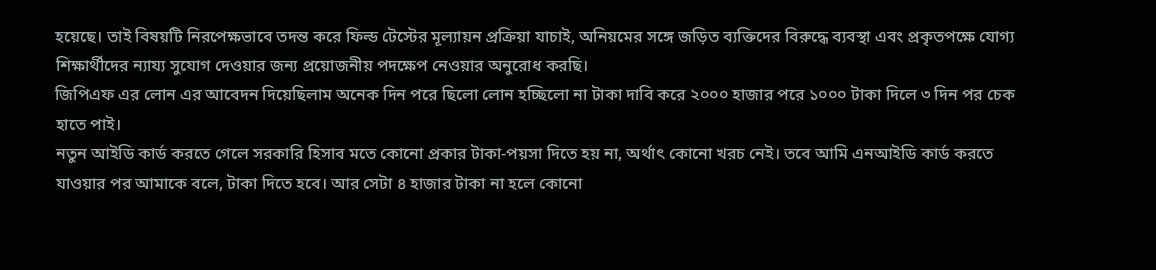হয়েছে। তাই বিষয়টি নিরপেক্ষভাবে তদন্ত করে ফিল্ড টেস্টের মূল্যায়ন প্রক্রিয়া যাচাই, অনিয়মের সঙ্গে জড়িত ব্যক্তিদের বিরুদ্ধে ব্যবস্থা এবং প্রকৃতপক্ষে যোগ্য শিক্ষার্থীদের ন্যায্য সুযোগ দেওয়ার জন্য প্রয়োজনীয় পদক্ষেপ নেওয়ার অনুরোধ করছি।
জিপিএফ এর লোন এর আবেদন দিয়েছিলাম অনেক দিন পরে ছিলো লোন হচ্ছিলো না টাকা দাবি করে ২০০০ হাজার পরে ১০০০ টাকা দিলে ৩ দিন পর চেক হাতে পাই।
নতুন আইডি কার্ড করতে গেলে সরকারি হিসাব মতে কোনো প্রকার টাকা-পয়সা দিতে হয় না, অর্থাৎ কোনো খরচ নেই। তবে আমি এনআইডি কার্ড করতে যাওয়ার পর আমাকে বলে, টাকা দিতে হবে। আর সেটা ৪ হাজার টাকা না হলে কোনো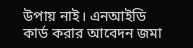উপায় নাই। এনআইডি কার্ড করার আবেদন জমা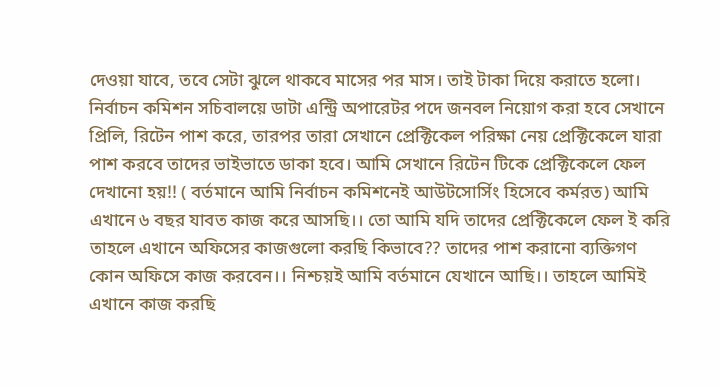দেওয়া যাবে, তবে সেটা ঝুলে থাকবে মাসের পর মাস। তাই টাকা দিয়ে করাতে হলো।
নির্বাচন কমিশন সচিবালয়ে ডাটা এন্ট্রি অপারেটর পদে জনবল নিয়োগ করা হবে সেখানে প্রিলি, রিটেন পাশ করে, তারপর তারা সেখানে প্রেক্টিকেল পরিক্ষা নেয় প্রেক্টিকেলে যারা পাশ করবে তাদের ভাইভাতে ডাকা হবে। আমি সেখানে রিটেন টিকে প্রেক্টিকেলে ফেল দেখানো হয়!! ( বর্তমানে আমি নির্বাচন কমিশনেই আউটসোর্সিং হিসেবে কর্মরত) আমি এখানে ৬ বছর যাবত কাজ করে আসছি।। তো আমি যদি তাদের প্রেক্টিকেলে ফেল ই করি তাহলে এখানে অফিসের কাজগুলো করছি কিভাবে?? তাদের পাশ করানো ব্যক্তিগণ কোন অফিসে কাজ করবেন।। নিশ্চয়ই আমি বর্তমানে যেখানে আছি।। তাহলে আমিই এখানে কাজ করছি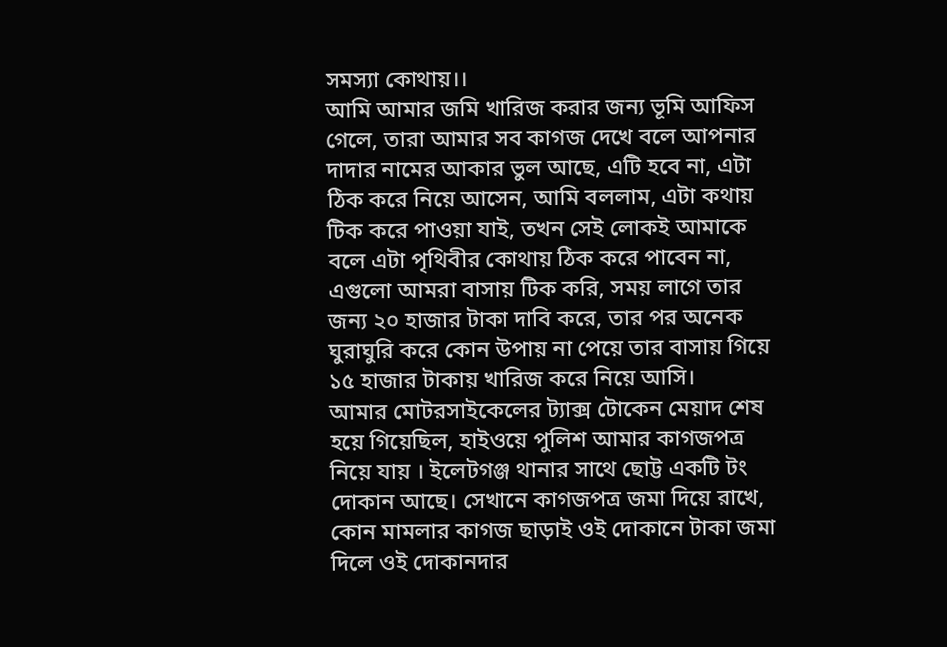সমস্যা কোথায়।।
আমি আমার জমি খারিজ করার জন্য ভূমি আফিস গেলে, তারা আমার সব কাগজ দেখে বলে আপনার দাদার নামের আকার ভুল আছে, এটি হবে না, এটা ঠিক করে নিয়ে আসেন, আমি বললাম, এটা কথায় টিক করে পাওয়া যাই, তখন সেই লোকই আমাকে বলে এটা পৃথিবীর কোথায় ঠিক করে পাবেন না, এগুলো আমরা বাসায় টিক করি, সময় লাগে তার জন্য ২০ হাজার টাকা দাবি করে, তার পর অনেক ঘুরাঘুরি করে কোন উপায় না পেয়ে তার বাসায় গিয়ে ১৫ হাজার টাকায় খারিজ করে নিয়ে আসি।
আমার মোটরসাইকেলের ট্যাক্স টোকেন মেয়াদ শেষ হয়ে গিয়েছিল, হাইওয়ে পুলিশ আমার কাগজপত্র নিয়ে যায় । ইলেটগঞ্জ থানার সাথে ছোট্ট একটি টং দোকান আছে। সেখানে কাগজপত্র জমা দিয়ে রাখে, কোন মামলার কাগজ ছাড়াই ওই দোকানে টাকা জমা দিলে ওই দোকানদার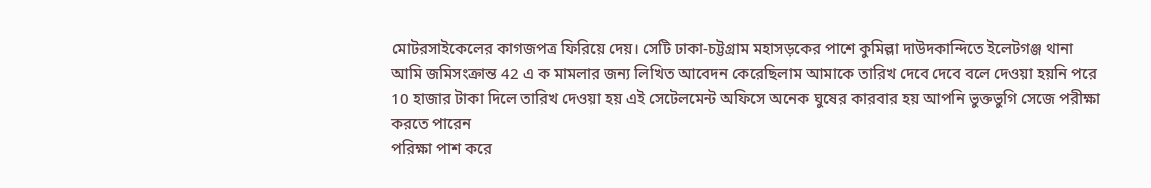মোটরসাইকেলের কাগজপত্র ফিরিয়ে দেয়। সেটি ঢাকা-চট্টগ্রাম মহাসড়কের পাশে কুমিল্লা দাউদকান্দিতে ইলেটগঞ্জ থানা
আমি জমিসংক্রান্ত 42 এ ক মামলার জন্য লিখিত আবেদন কেরেছিলাম আমাকে তারিখ দেবে দেবে বলে দেওয়া হয়নি পরে 10 হাজার টাকা দিলে তারিখ দেওয়া হয় এই সেটেলমেন্ট অফিসে অনেক ঘুষের কারবার হয় আপনি ভুক্তভুগি সেজে পরীক্ষা করতে পারেন
পরিক্ষা পাশ করে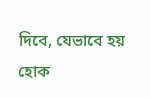দিবে, যেভাবে হয় হোক